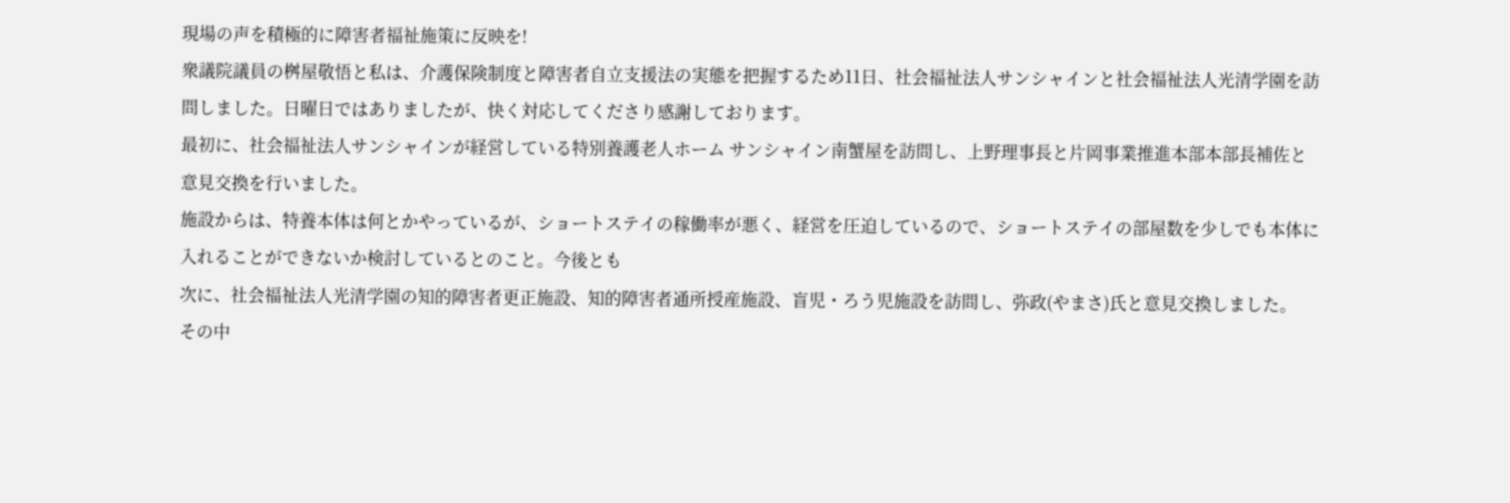現場の声を積極的に障害者福祉施策に反映を!
衆議院議員の桝屋敬悟と私は、介護保険制度と障害者自立支援法の実態を把握するため11日、社会福祉法人サンシャインと社会福祉法人光清学園を訪問しました。日曜日ではありましたが、快く対応してくださり感謝しております。
最初に、社会福祉法人サンシャインが経営している特別養護老人ホーム サンシャイン南蟹屋を訪問し、上野理事長と片岡事業推進本部本部長補佐と意見交換を行いました。
施設からは、特養本体は何とかやっているが、ショートステイの稼働率が悪く、経営を圧迫しているので、ショートステイの部屋数を少しでも本体に入れることができないか検討しているとのこと。今後とも
次に、社会福祉法人光清学園の知的障害者更正施設、知的障害者通所授産施設、盲児・ろう児施設を訪問し、弥政(やまさ)氏と意見交換しました。
その中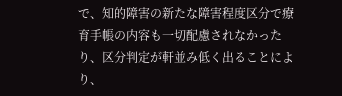で、知的障害の新たな障害程度区分で療育手帳の内容も一切配慮されなかったり、区分判定が軒並み低く出ることにより、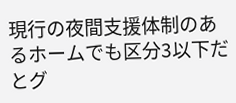現行の夜間支援体制のあるホームでも区分3以下だとグ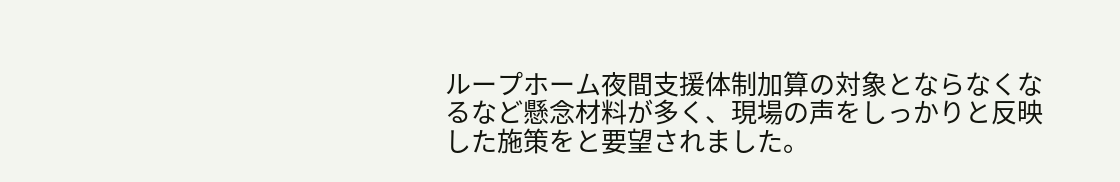ループホーム夜間支援体制加算の対象とならなくなるなど懸念材料が多く、現場の声をしっかりと反映した施策をと要望されました。